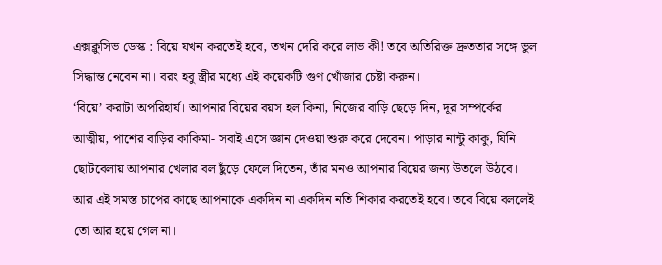এক্সক্লুসিভ ডেস্ক : বিয়ে যখন করতেই হবে, তখন দেরি করে লাভ কী! তবে অতিরিক্ত দ্রুততার সঙ্গে ভুল সিদ্ধান্ত নেবেন না। বরং হবু স্ত্রীর মধ্যে এই কয়েকটি গুণ খোঁজার চেষ্টা করুন।
‘বিয়ে’ করাটা অপরিহার্য। আপনার বিয়ের বয়স হল কিনা, নিজের বাড়ি ছেড়ে দিন, দূর সম্পর্কের আত্মীয়, পাশের বাড়ির কাকিমা- সবাই এসে জ্ঞান দেওয়া শুরু করে দেবেন। পাড়ার নান্টু কাকু, যিনি ছোটবেলায় আপনার খেলার বল ছুঁড়ে ফেলে দিতেন, তাঁর মনও আপনার বিয়ের জন্য উতলে উঠবে।
আর এই সমস্ত চাপের কাছে আপনাকে একদিন না একদিন নতি শিকার করতেই হবে। তবে বিয়ে বললেই তো আর হয়ে গেল না।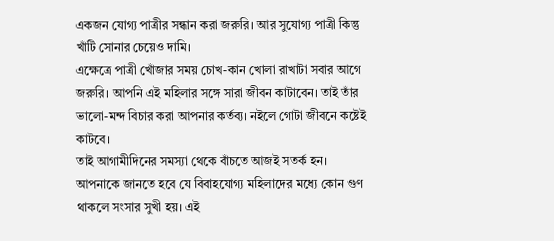একজন যোগ্য পাত্রীর সন্ধান করা জরুরি। আর সুযোগ্য পাত্রী কিন্তু খাঁটি সোনার চেয়েও দামি।
এক্ষেত্রে পাত্রী খোঁজার সময় চোখ-কান খোলা রাখাটা সবার আগে জরুরি। আপনি এই মহিলার সঙ্গে সারা জীবন কাটাবেন। তাই তাঁর ভালো-মন্দ বিচার করা আপনার কর্তব্য। নইলে গোটা জীবনে কষ্টেই কাটবে।
তাই আগামীদিনের সমস্যা থেকে বাঁচতে আজই সতর্ক হন। আপনাকে জানতে হবে যে বিবাহযোগ্য মহিলাদের মধ্যে কোন গুণ থাকলে সংসার সুখী হয়। এই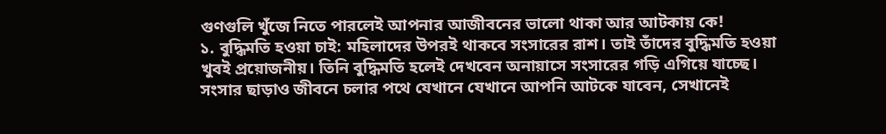গুণগুলি খুঁজে নিতে পারলেই আপনার আজীবনের ভালো থাকা আর আটকায় কে!
১. বুদ্ধিমতি হওয়া চাই: মহিলাদের উপরই থাকবে সংসারের রাশ। তাই তাঁদের বুদ্ধিমতি হওয়া খুবই প্রয়োজনীয়। তিনি বুদ্ধিমতি হলেই দেখবেন অনায়াসে সংসারের গড়ি এগিয়ে যাচ্ছে। সংসার ছাড়াও জীবনে চলার পথে যেখানে যেখানে আপনি আটকে যাবেন, সেখানেই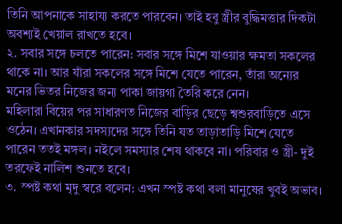তিনি আপনাকে সাহায্য করতে পারবেন। তাই হবু স্ত্রীর বুদ্ধিমত্তার দিকটা অবশ্যই খেয়াল রাখতে হবে।
২. সবার সঙ্গে চলতে পারেন: সবার সঙ্গে মিশে যাওয়ার ক্ষমতা সকলের থাকে না। আর যাঁরা সকলের সঙ্গে মিশে যেতে পারেন, তাঁরা অন্যের মনের ভিতর নিজের জন্য পাকা জায়গা তৈরি করে নেন।
মহিলারা বিয়ের পর সাধারণত নিজের বাড়ির ছেড়ে শ্বশুরবাড়িতে এসে ওঠেন। এখানকার সদস্যদের সঙ্গে তিনি যত তাড়াতাড়ি মিশে যেতে পারেন ততই মঙ্গল। নইলে সমস্যার শেষ থাকবে না। পরিবার ও স্ত্রী- দুই তরফেই নালিশ শুনতে হবে।
৩. স্পষ্ট কথা মৃদু স্বরে বলেন: এখন স্পষ্ট কথা বলা মানুষের খুবই অভাব।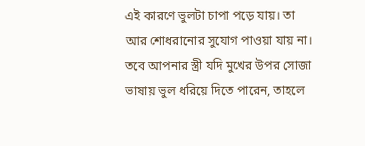এই কারণে ভুলটা চাপা পড়ে যায়। তা আর শোধরানোর সুযোগ পাওয়া যায় না। তবে আপনার স্ত্রী যদি মুখের উপর সোজা ভাষায় ভুল ধরিয়ে দিতে পারেন, তাহলে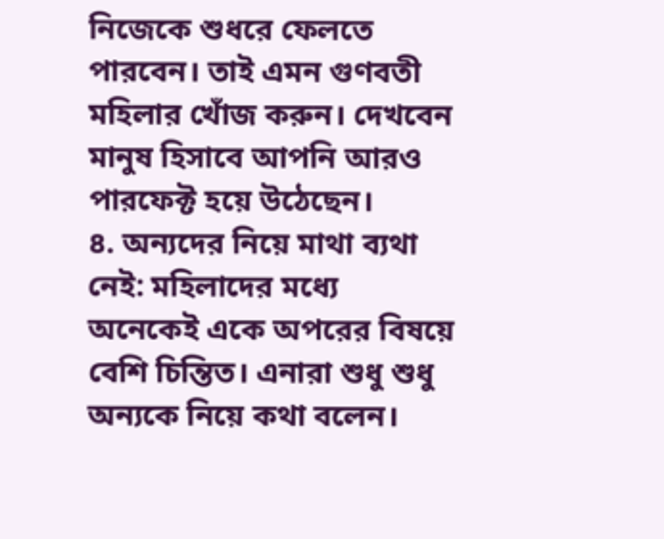নিজেকে শুধরে ফেলতে পারবেন। তাই এমন গুণবতী মহিলার খোঁজ করুন। দেখবেন মানুষ হিসাবে আপনি আরও পারফেক্ট হয়ে উঠেছেন।
৪. অন্যদের নিয়ে মাথা ব্যথা নেই: মহিলাদের মধ্যে অনেকেই একে অপরের বিষয়ে বেশি চিন্তিত। এনারা শুধু শুধু অন্যকে নিয়ে কথা বলেন।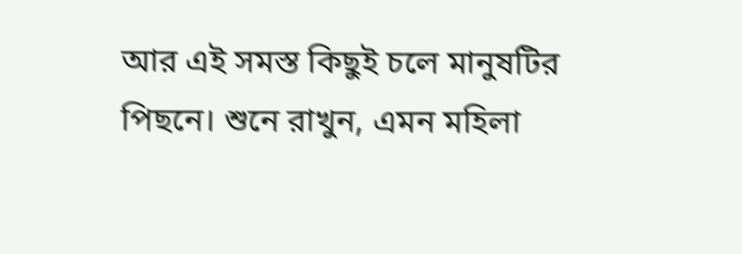আর এই সমস্ত কিছুই চলে মানুষটির পিছনে। শুনে রাখুন, এমন মহিলা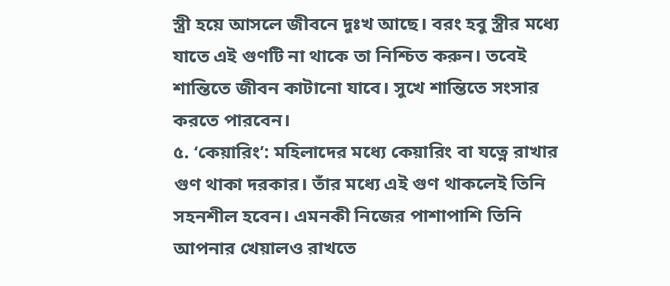স্ত্রী হয়ে আসলে জীবনে দুঃখ আছে। বরং হবু স্ত্রীর মধ্যে যাতে এই গুণটি না থাকে তা নিশ্চিত করুন। তবেই শান্তিতে জীবন কাটানো যাবে। সুখে শান্তিতে সংসার করতে পারবেন।
৫. ‘কেয়ারিং’: মহিলাদের মধ্যে কেয়ারিং বা যত্নে রাখার গুণ থাকা দরকার। তাঁর মধ্যে এই গুণ থাকলেই তিনি সহনশীল হবেন। এমনকী নিজের পাশাপাশি তিনি আপনার খেয়ালও রাখতে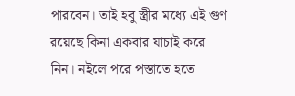পারবেন। তাই হবু স্ত্রীর মধ্যে এই গুণ রয়েছে কিনা একবার যাচাই করে নিন। নইলে পরে পস্তাতে হতে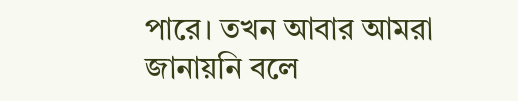পারে। তখন আবার আমরা জানায়নি বলে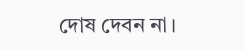দোষ দেবন না।